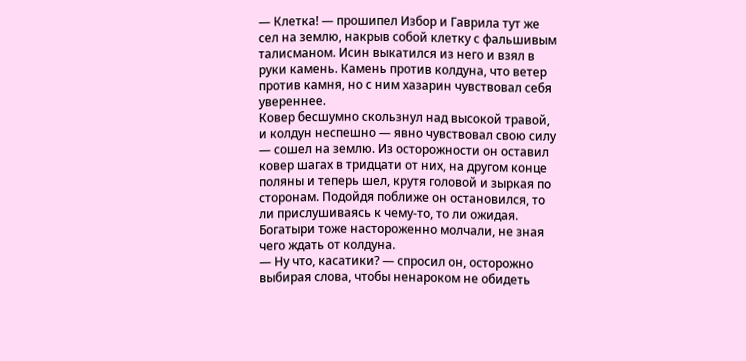— Клетка! — прошипел Избор и Гаврила тут же сел на землю, накрыв собой клетку с фальшивым талисманом. Исин выкатился из него и взял в руки камень. Камень против колдуна, что ветер против камня, но с ним хазарин чувствовал себя увереннее.
Ковер бесшумно скользнул над высокой травой, и колдун неспешно — явно чувствовал свою силу — сошел на землю. Из осторожности он оставил ковер шагах в тридцати от них, на другом конце поляны и теперь шел, крутя головой и зыркая по сторонам. Подойдя поближе он остановился, то ли прислушиваясь к чему-то, то ли ожидая. Богатыри тоже настороженно молчали, не зная чего ждать от колдуна.
— Ну что, касатики? — спросил он, осторожно выбирая слова, чтобы ненароком не обидеть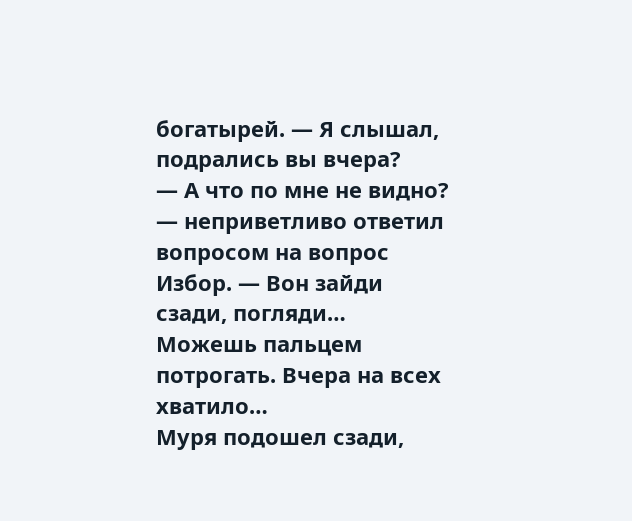богатырей. — Я слышал, подрались вы вчера?
— А что по мне не видно? — неприветливо ответил вопросом на вопрос Избор. — Вон зайди сзади, погляди… Можешь пальцем потрогать. Вчера на всех хватило…
Муря подошел сзади,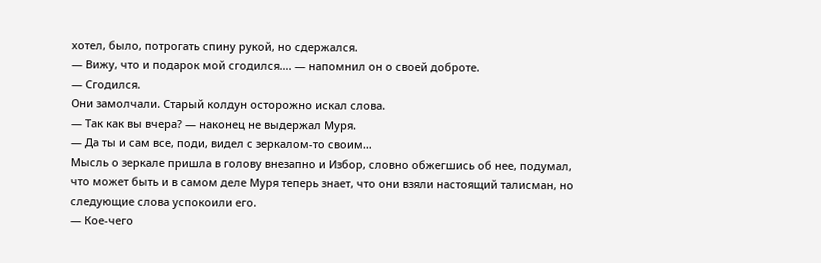хотел, было, потрогать спину рукой, но сдержался.
— Вижу, что и подарок мой сгодился…. — напомнил он о своей доброте.
— Сгодился.
Они замолчали. Старый колдун осторожно искал слова.
— Так как вы вчера? — наконец не выдержал Муря.
— Да ты и сам все, поди, видел с зеркалом-то своим…
Мысль о зеркале пришла в голову внезапно и Избор, словно обжегшись об нее, подумал, что может быть и в самом деле Муря теперь знает, что они взяли настоящий талисман, но следующие слова успокоили его.
— Кое-чего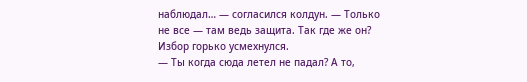наблюдал… — согласился колдун. — Только не все — там ведь защита. Так где же он?
Избор горько усмехнулся.
— Ты когда сюда летел не падал? А то,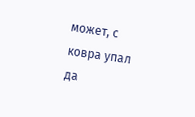может, с ковра упал да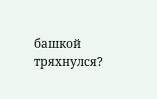башкой тряхнулся?